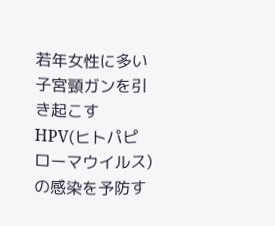若年女性に多い子宮頸ガンを引き起こすHPV(ヒトパピローマウイルス)の感染を予防す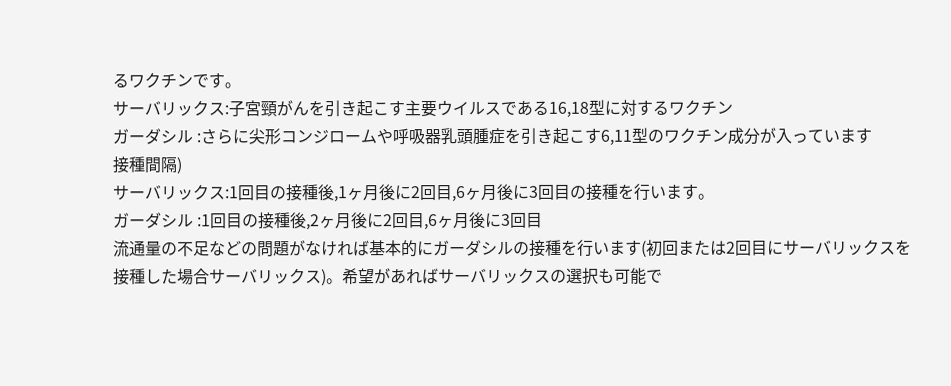るワクチンです。
サーバリックス:子宮頸がんを引き起こす主要ウイルスである16,18型に対するワクチン
ガーダシル :さらに尖形コンジロームや呼吸器乳頭腫症を引き起こす6,11型のワクチン成分が入っています
接種間隔)
サーバリックス:1回目の接種後,1ヶ月後に2回目,6ヶ月後に3回目の接種を行います。
ガーダシル :1回目の接種後,2ヶ月後に2回目,6ヶ月後に3回目
流通量の不足などの問題がなければ基本的にガーダシルの接種を行います(初回または2回目にサーバリックスを接種した場合サーバリックス)。希望があればサーバリックスの選択も可能で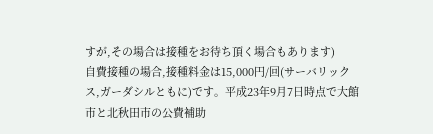すが,その場合は接種をお待ち頂く場合もあります)
自費接種の場合,接種料金は15,000円/回(サーバリックス,ガーダシルともに)です。平成23年9月7日時点で大館市と北秋田市の公費補助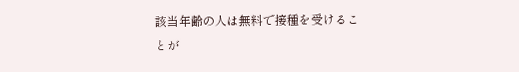該当年齢の人は無料で接種を受けることが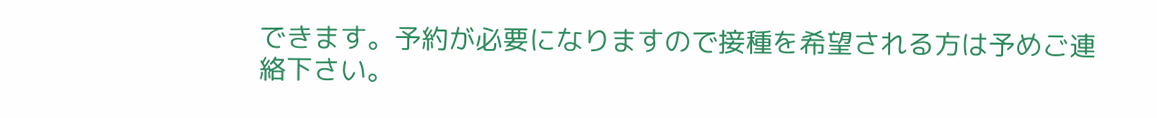できます。予約が必要になりますので接種を希望される方は予めご連絡下さい。